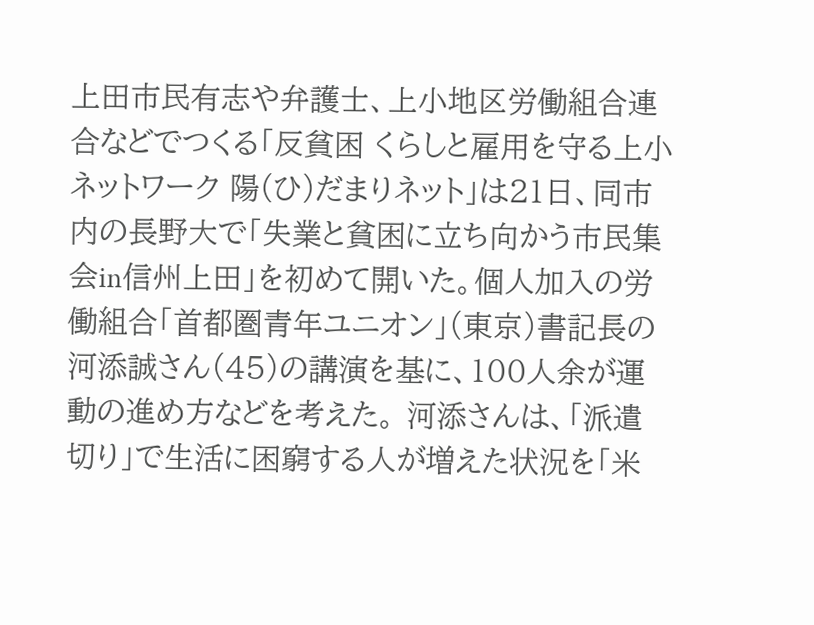上田市民有志や弁護士、上小地区労働組合連合などでつくる「反貧困 くらしと雇用を守る上小ネットワーク 陽(ひ)だまりネット」は21日、同市内の長野大で「失業と貧困に立ち向かう市民集会in信州上田」を初めて開いた。個人加入の労働組合「首都圏青年ユニオン」(東京)書記長の河添誠さん(45)の講演を基に、100人余が運動の進め方などを考えた。 河添さんは、「派遣切り」で生活に困窮する人が増えた状況を「米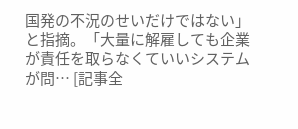国発の不況のせいだけではない」と指摘。「大量に解雇しても企業が責任を取らなくていいシステムが問… [記事全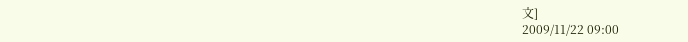文]
2009/11/22 09:00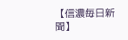【信濃毎日新聞】